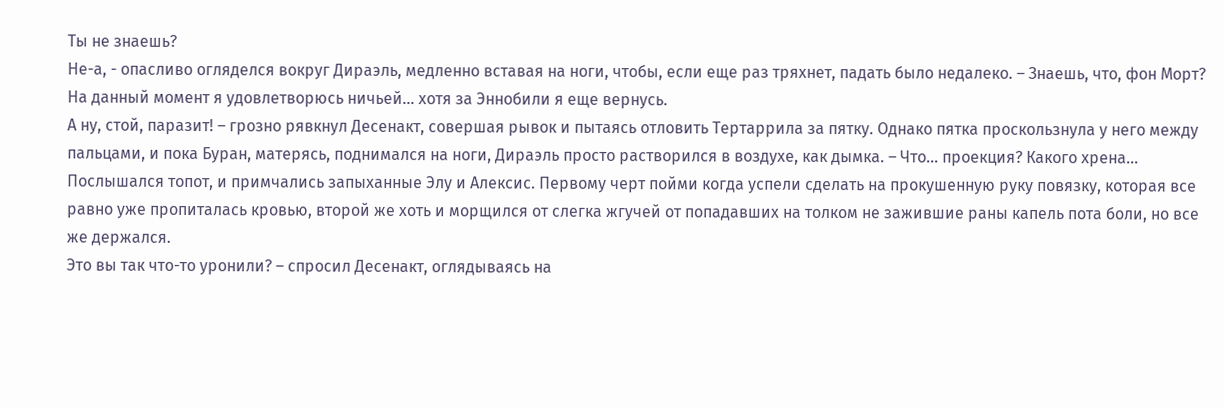Ты не знаешь?
Не-а, - опасливо огляделся вокруг Дираэль, медленно вставая на ноги, чтобы, если еще раз тряхнет, падать было недалеко. – Знаешь, что, фон Морт? На данный момент я удовлетворюсь ничьей… хотя за Эннобили я еще вернусь.
А ну, стой, паразит! – грозно рявкнул Десенакт, совершая рывок и пытаясь отловить Тертаррила за пятку. Однако пятка проскользнула у него между пальцами, и пока Буран, матерясь, поднимался на ноги, Дираэль просто растворился в воздухе, как дымка. – Что... проекция? Какого хрена...
Послышался топот, и примчались запыханные Элу и Алексис. Первому черт пойми когда успели сделать на прокушенную руку повязку, которая все равно уже пропиталась кровью, второй же хоть и морщился от слегка жгучей от попадавших на толком не зажившие раны капель пота боли, но все же держался.
Это вы так что-то уронили? – спросил Десенакт, оглядываясь на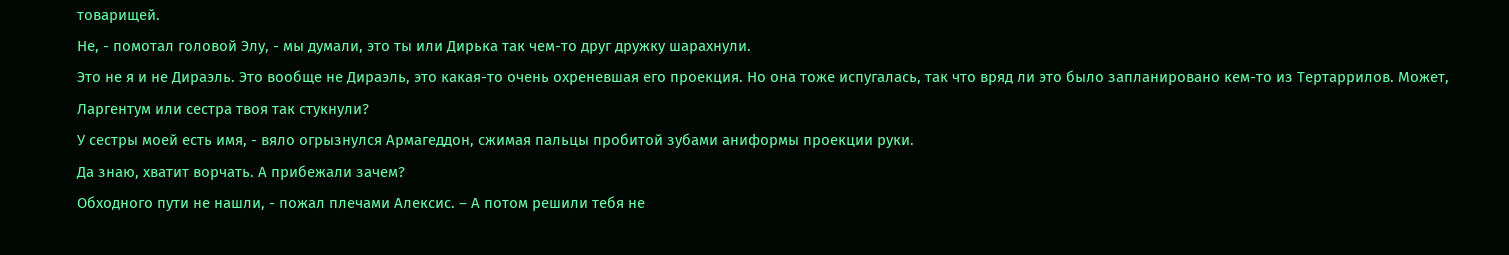товарищей.
Не, - помотал головой Элу, - мы думали, это ты или Дирька так чем-то друг дружку шарахнули.
Это не я и не Дираэль. Это вообще не Дираэль, это какая-то очень охреневшая его проекция. Но она тоже испугалась, так что вряд ли это было запланировано кем-то из Тертаррилов. Может, Ларгентум или сестра твоя так стукнули?
У сестры моей есть имя, - вяло огрызнулся Армагеддон, сжимая пальцы пробитой зубами аниформы проекции руки.
Да знаю, хватит ворчать. А прибежали зачем?
Обходного пути не нашли, - пожал плечами Алексис. – А потом решили тебя не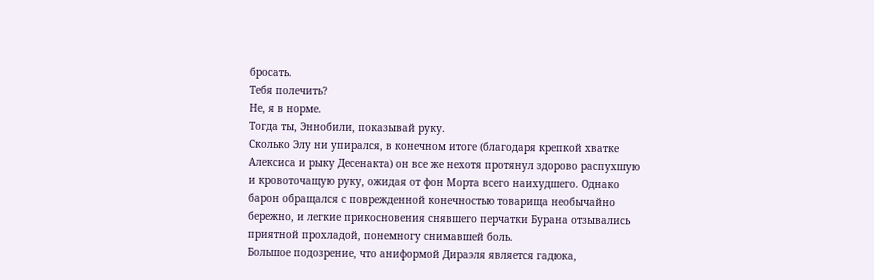бросать.
Тебя полечить?
Не, я в норме.
Тогда ты, Эннобили, показывай руку.
Сколько Элу ни упирался, в конечном итоге (благодаря крепкой хватке Алексиса и рыку Десенакта) он все же нехотя протянул здорово распухшую и кровоточащую руку, ожидая от фон Морта всего наихудшего. Однако барон обращался с поврежденной конечностью товарища необычайно бережно, и легкие прикосновения снявшего перчатки Бурана отзывались приятной прохладой, понемногу снимавшей боль.
Большое подозрение, что аниформой Дираэля является гадюка,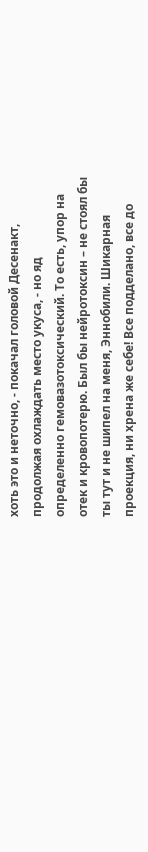хоть это и неточно, - покачал головой Десенакт, продолжая охлаждать место укуса, - но яд определенно гемовазотоксический. То есть, упор на отек и кровопотерю. Был бы нейротоксин – не стоял бы ты тут и не шипел на меня, Эннобили. Шикарная проекция, ни хрена же себе! Все подделано, все до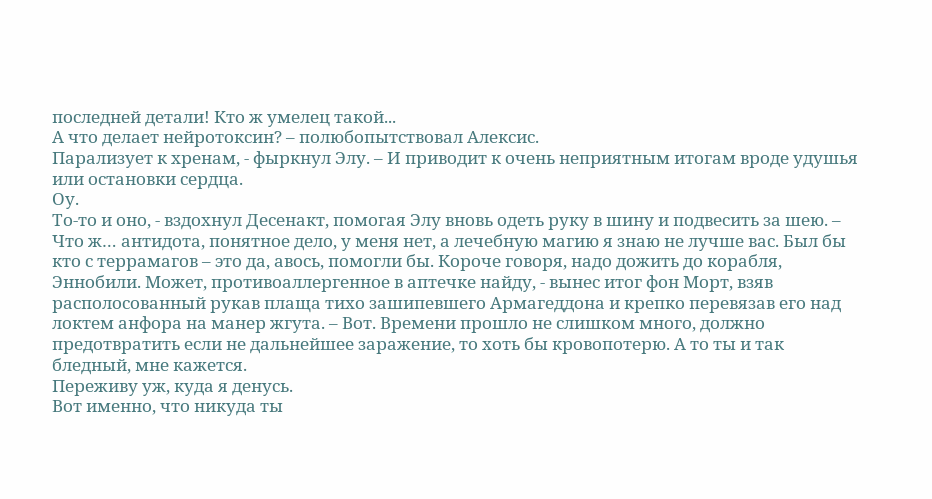последней детали! Кто ж умелец такой...
А что делает нейротоксин? – полюбопытствовал Алексис.
Парализует к хренам, - фыркнул Элу. – И приводит к очень неприятным итогам вроде удушья или остановки сердца.
Оу.
То-то и оно, - вздохнул Десенакт, помогая Элу вновь одеть руку в шину и подвесить за шею. – Что ж… антидота, понятное дело, у меня нет, а лечебную магию я знаю не лучше вас. Был бы кто с террамагов – это да, авось, помогли бы. Короче говоря, надо дожить до корабля, Эннобили. Может, противоаллергенное в аптечке найду, - вынес итог фон Морт, взяв располосованный рукав плаща тихо зашипевшего Армагеддона и крепко перевязав его над локтем анфора на манер жгута. – Вот. Времени прошло не слишком много, должно предотвратить если не дальнейшее заражение, то хоть бы кровопотерю. А то ты и так бледный, мне кажется.
Переживу уж, куда я денусь.
Вот именно, что никуда ты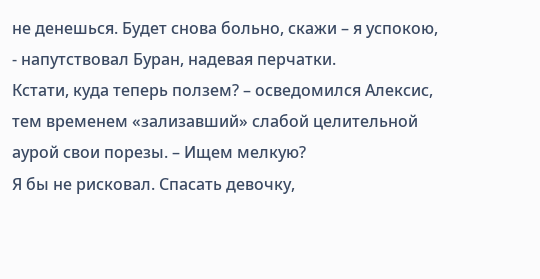не денешься. Будет снова больно, скажи – я успокою, - напутствовал Буран, надевая перчатки.
Кстати, куда теперь ползем? – осведомился Алексис, тем временем «зализавший» слабой целительной аурой свои порезы. – Ищем мелкую?
Я бы не рисковал. Спасать девочку,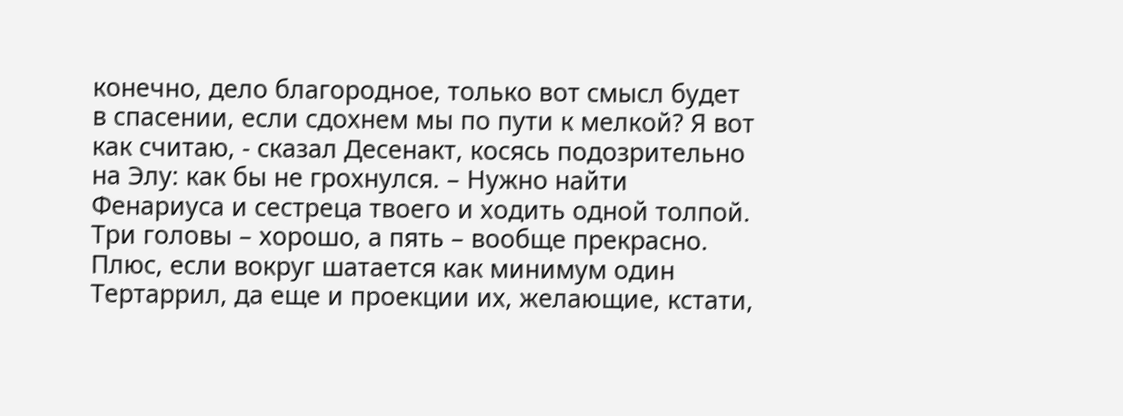конечно, дело благородное, только вот смысл будет в спасении, если сдохнем мы по пути к мелкой? Я вот как считаю, - сказал Десенакт, косясь подозрительно на Элу: как бы не грохнулся. – Нужно найти Фенариуса и сестреца твоего и ходить одной толпой. Три головы – хорошо, а пять – вообще прекрасно. Плюс, если вокруг шатается как минимум один Тертаррил, да еще и проекции их, желающие, кстати,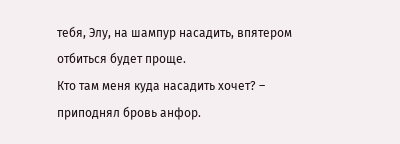тебя, Элу, на шампур насадить, впятером отбиться будет проще.
Кто там меня куда насадить хочет? – приподнял бровь анфор.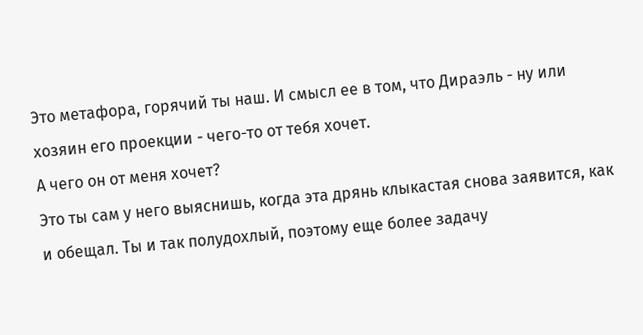Это метафора, горячий ты наш. И смысл ее в том, что Дираэль - ну или хозяин его проекции - чего-то от тебя хочет.
А чего он от меня хочет?
Это ты сам у него выяснишь, когда эта дрянь клыкастая снова заявится, как и обещал. Ты и так полудохлый, поэтому еще более задачу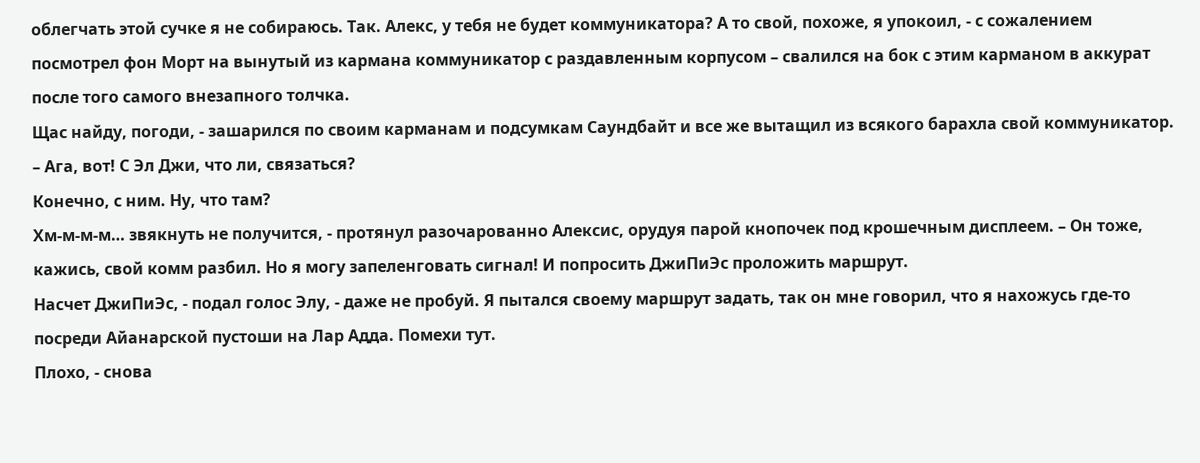облегчать этой сучке я не собираюсь. Так. Алекс, у тебя не будет коммуникатора? А то свой, похоже, я упокоил, - с сожалением посмотрел фон Морт на вынутый из кармана коммуникатор с раздавленным корпусом – свалился на бок с этим карманом в аккурат после того самого внезапного толчка.
Щас найду, погоди, - зашарился по своим карманам и подсумкам Саундбайт и все же вытащил из всякого барахла свой коммуникатор. – Ага, вот! С Эл Джи, что ли, связаться?
Конечно, с ним. Ну, что там?
Хм-м-м-м… звякнуть не получится, - протянул разочарованно Алексис, орудуя парой кнопочек под крошечным дисплеем. – Он тоже, кажись, свой комм разбил. Но я могу запеленговать сигнал! И попросить ДжиПиЭс проложить маршрут.
Насчет ДжиПиЭс, - подал голос Элу, - даже не пробуй. Я пытался своему маршрут задать, так он мне говорил, что я нахожусь где-то посреди Айанарской пустоши на Лар Адда. Помехи тут.
Плохо, - снова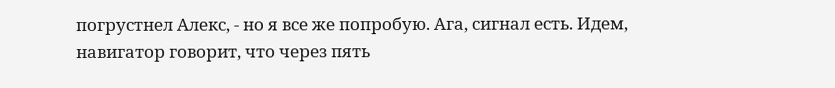погрустнел Алекс, - но я все же попробую. Ага, сигнал есть. Идем, навигатор говорит, что через пять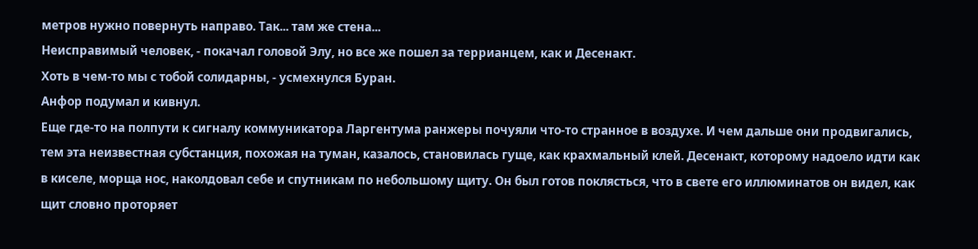метров нужно повернуть направо. Так... там же стена...
Неисправимый человек, - покачал головой Элу, но все же пошел за террианцем, как и Десенакт.
Хоть в чем-то мы с тобой солидарны, - усмехнулся Буран.
Анфор подумал и кивнул.
Еще где-то на полпути к сигналу коммуникатора Ларгентума ранжеры почуяли что-то странное в воздухе. И чем дальше они продвигались, тем эта неизвестная субстанция, похожая на туман, казалось, становилась гуще, как крахмальный клей. Десенакт, которому надоело идти как в киселе, морща нос, наколдовал себе и спутникам по небольшому щиту. Он был готов поклясться, что в свете его иллюминатов он видел, как щит словно проторяет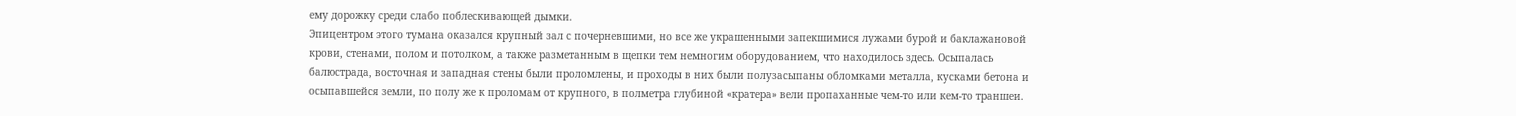ему дорожку среди слабо поблескивающей дымки.
Эпицентром этого тумана оказался крупный зал с почерневшими, но все же украшенными запекшимися лужами бурой и баклажановой крови, стенами, полом и потолком, а также разметанным в щепки тем немногим оборудованием, что находилось здесь. Осыпалась балюстрада, восточная и западная стены были проломлены, и проходы в них были полузасыпаны обломками металла, кусками бетона и осыпавшейся земли, по полу же к проломам от крупного, в полметра глубиной «кратера» вели пропаханные чем-то или кем-то траншеи.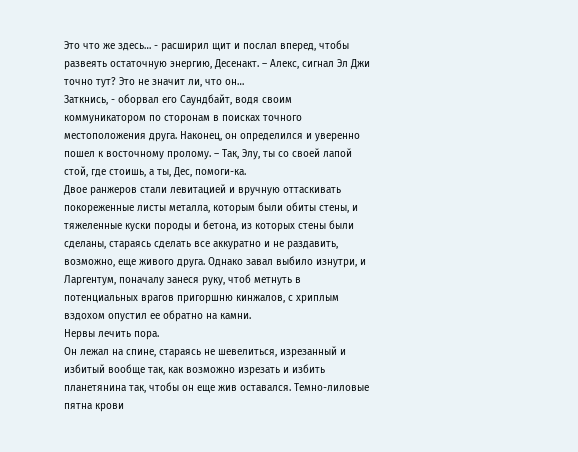Это что же здесь… - расширил щит и послал вперед, чтобы развеять остаточную энергию, Десенакт. – Алекс, сигнал Эл Джи точно тут? Это не значит ли, что он…
Заткнись, - оборвал его Саундбайт, водя своим коммуникатором по сторонам в поисках точного местоположения друга. Наконец, он определился и уверенно пошел к восточному пролому. – Так, Элу, ты со своей лапой стой, где стоишь, а ты, Дес, помоги-ка.
Двое ранжеров стали левитацией и вручную оттаскивать покореженные листы металла, которым были обиты стены, и тяжеленные куски породы и бетона, из которых стены были сделаны, стараясь сделать все аккуратно и не раздавить, возможно, еще живого друга. Однако завал выбило изнутри, и Ларгентум, поначалу занеся руку, чтоб метнуть в потенциальных врагов пригоршню кинжалов, с хриплым вздохом опустил ее обратно на камни.
Нервы лечить пора.
Он лежал на спине, стараясь не шевелиться, изрезанный и избитый вообще так, как возможно изрезать и избить планетянина так, чтобы он еще жив оставался. Темно-лиловые пятна крови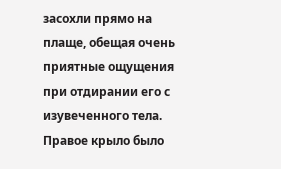засохли прямо на плаще, обещая очень приятные ощущения при отдирании его с изувеченного тела. Правое крыло было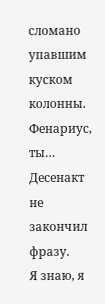сломано упавшим куском колонны.
Фенариус, ты…
Десенакт не закончил фразу.
Я знаю, я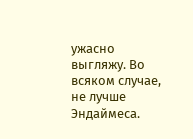ужасно выгляжу. Во всяком случае, не лучше Эндаймеса.